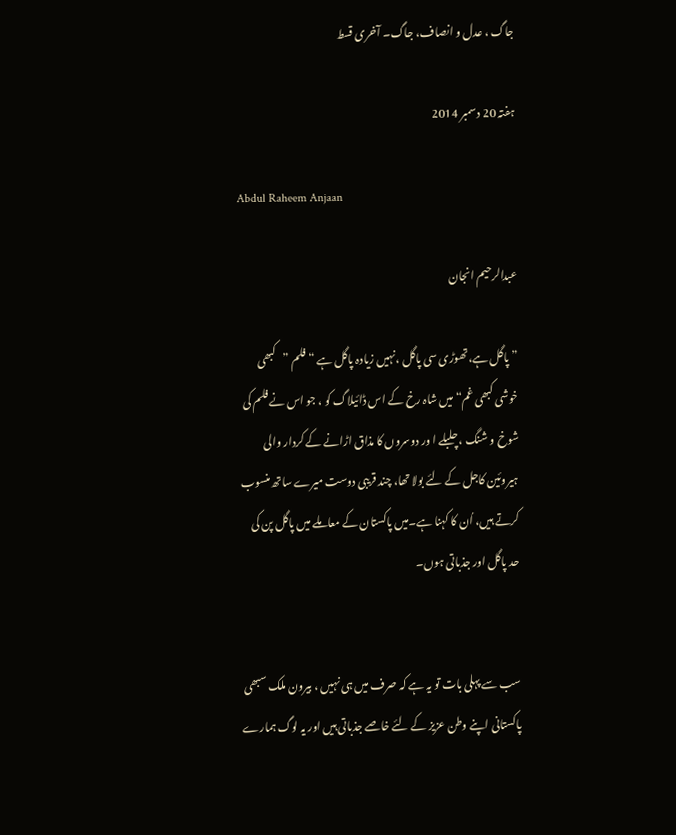جاگ ، عدل و انصاف، جاگ۔ آخری قسط

ہفتہ 20 دسمبر 2014

Abdul Raheem Anjaan

عبدالرحیم انجان

”پاگل ہے،تھوڑی سی پاگل ،نہیں زیادہ پاگل ہے “ فلم ”کبھی خوشی کبھی غم“ میں شاہ رخ کے اس ڈائیلاگ کو ، جو اس نے فلم کی شوخ و شنگ ، چلبلے ا ور دوسروں کا مذاق اڑانے کے کردار والی ہیروئین کاجل کے لئے بولا تھا، چند قریبی دوست میرے ساتھ منسوب کرتے ہیں، اُن کا کہنا ہے۔میں پاکستان کے معاملے میں پاگل پن کی حد پاگل اور جذباتی ہوں۔


سب سے پہلی بات تو یہ ہے کہ صرف میں ہی نہیں ، بیرون ملک سبھی پاکستانی اپنے وطن عزیز کے لئے خاصے جذباتی ہیں اور یہ لوگ ہمارے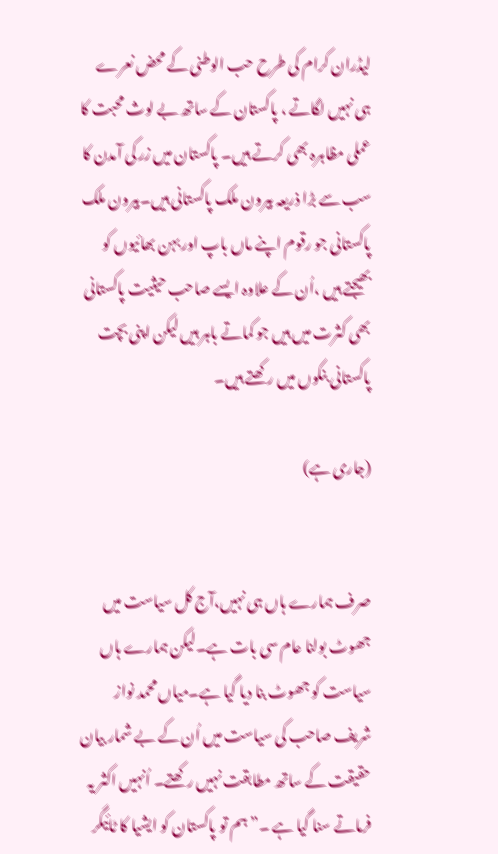لیڈران کرام کی طرح حب الوطنی کے محض نعرے ہی نہیں لگاتے ، پاکستان کے ساتھ بے لوث محبت کا عملی مظاہرہ بھی کرتے ہیں۔ پاکستان میں زر کی آمدن کا سب سے بڑا ذریعہ بیرون ملک پاکستانی ہیں۔بیرون ملک پاکستانی جو رقوم اپنے ماں باپ اور بہن بھائیوں کو
بھیجتے ہیں ،اُن کے علاوہ ایسے صاحب حیثیت پاکستانی بھی کثرت میں ہیں جو کماتے باہر ہیں لیکن اپنی بچت پاکستانی بنکوں میں رکھتے ہیں۔

(جاری ہے)


صرف ہمارے ہاں ہی نہیں،آج کل سیاست میں جھوٹ بولنا عام سی بات ہے۔لیکن ہمارے ہاں سیاست کو جھوٹ بنا دیا گیا ہے۔میاں محمد نواز شریف صاحب کی سیاست میں اُن کے بے شمار بیان حقیقت کے ساتھ مطابقت نہیں رکھتے۔ اُنہیں اکثر یہ فرماتے سنا گیا ہے ۔” ہم تو پاکستان کو ایشیا کا ٹائیگر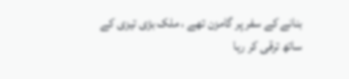بنانے کے سفر پر گامزن تھے ، ملک بڑی تیزی کے ساتھ ترقی کر رہا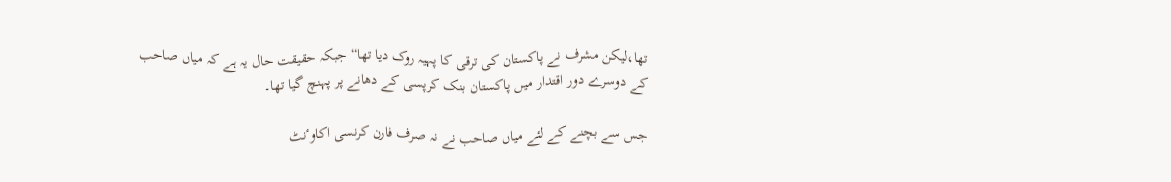تھا،لیکن مشرف نے پاکستان کی ترقی کا پہیہ روک دیا تھا“ جبکہ حقیقت حال یہ ہے کہ میاں صاحب کے دوسرے دور اقتدار میں پاکستان بنک کرپسی کے دھانے پر پہنچ گیا تھا۔

جس سے بچنے کے لئے میاں صاحب نے نہ صرف فارن کرنسی اکاوٴنٹ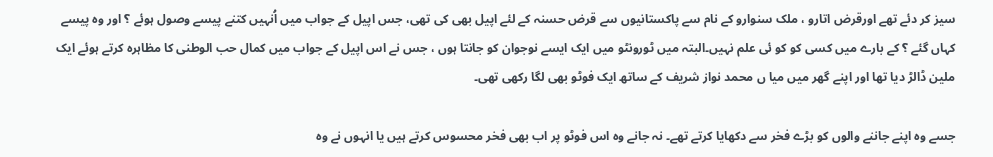سیز کر دئے تھے اورقرض اتارو ، ملک سنوارو کے نام سے پاکستانیوں سے قرض حسنہ کے لئے اپیل بھی کی تھی، جس اپیل کے جواب میں اُنہیں کتنے پیسے وصول ہوئے ؟ اور وہ پیسے کہاں گئے ؟ کے بارے میں کسی کو کو ئی علم نہیں۔البتہ میں ٹورونٹو میں ایک ایسے نوجوان کو جانتا ہوں ، جس نے اس اپیل کے جواب میں کمال حب الوطنی کا مظاہرہ کرتے ہوئے ایک ملین ڈالڑ دیا تھا اور اپنے گھر میں میا ں محمد نواز شریف کے ساتھ ایک فوٹو بھی لگا رکھی تھی۔

جسے وہ اپنے جاننے والوں کو بڑے فخر سے دکھایا کرتے تھے۔ نہ جانے وہ اس فوٹو پر اب بھی فخر محسوس کرتے ہیں یا انہوں نے وہ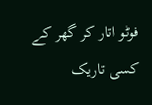فوٹو اتار کر گھر کے کسی تاریک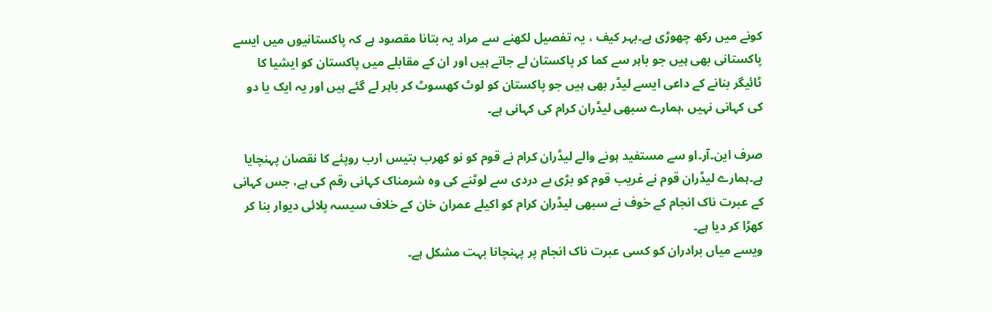کونے میں رکھ چھوڑی ہے۔بہر کیف ، یہ تفصیل لکھنے سے مراد یہ بتانا مقصود ہے کہ پاکستانیوں میں ایسے پاکستانی بھی ہیں جو باہر سے کما کر پاکستان لے جاتے ہیں اور ان کے مقابلے میں پاکستان کو ایشیا کا ٹائیگر بنانے کے داعی ایسے لیڈر بھی ہیں جو پاکستان کو لوٹ کھسوٹ کر باہر لے گئے ہیں اور یہ ایک یا دو کی کہانی نہیں ،ہمارے سبھی لیڈران کرام کی کہانی ہے۔

صرف این۔آر۔او سے مستفید ہونے والے لیڈران کرام نے قوم کو نو کھرب بتیس ارب روپئے کا نقصان پہنچایا ہے۔ہمارے لیڈران قوم نے غریب قوم کو بڑی بے دردی سے لوٹنے کی وہ شرمناک کہانی رقم کی ہے، جس کہانی کے عبرت ناک انجام کے خوف نے سبھی لیڈران کرام کو اکیلے عمران خان کے خلاف سیسہ پلائی دیوار بنا کر کھڑا کر دیا ہے۔
ویسے میاں برادران کو کسی عبرت ناک انجام پر پہنچانا بہت مشکل ہے۔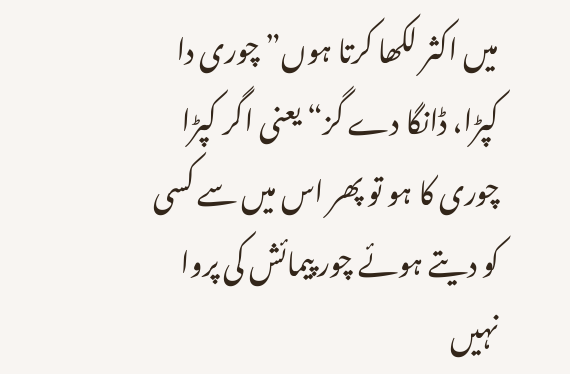میں اکثر لکھا کرتا ہوں” چوری دا کپڑا، ڈانگا دے گز“ یعنی اگر کپڑا چوری کا ہو تو پھر اس میں سے کسی کو دیتے ہوئے چور پیمائش کی پروا نہیں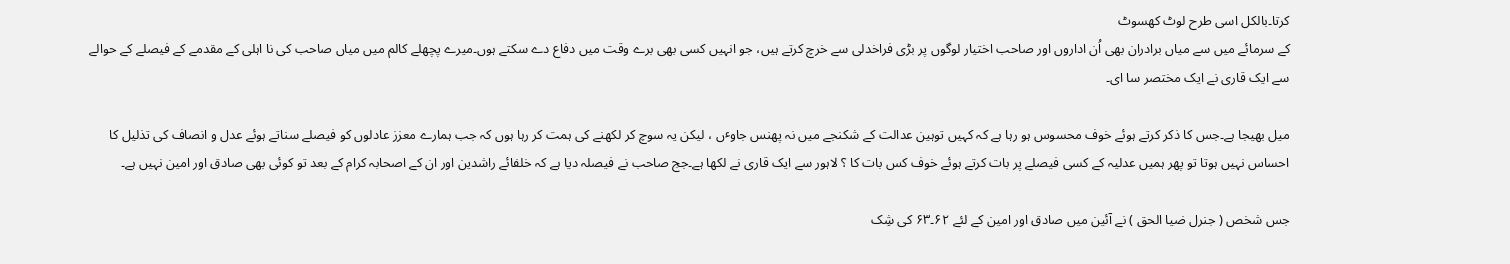کرتا۔بالکل اسی طرح لوٹ کھسوٹ
کے سرمائے میں سے میاں برادران بھی اُن اداروں اور صاحب اختیار لوگوں پر بڑی فراخدلی سے خرچ کرتے ہیں، جو انہیں کسی بھی برے وقت میں دفاع دے سکتے ہوں۔میرے پچھلے کالم میں میاں صاحب کی نا اہلی کے مقدمے کے فیصلے کے حوالے سے ایک قاری نے ایک مختصر سا ای۔

میل بھیجا ہے۔جس کا ذکر کرتے ہوئے خوف محسوس ہو رہا ہے کہ کہیں توہین عدالت کے شکنجے میں نہ پھنس جاوٴں ، لیکن یہ سوچ کر لکھنے کی ہمت کر رہا ہوں کہ جب ہمارے معزز عادلوں کو فیصلے سناتے ہوئے عدل و انصاف کی تذلیل کا احساس نہیں ہوتا تو پھر ہمیں عدلیہ کے کسی فیصلے پر بات کرتے ہوئے خوف کس بات کا ؟ لاہور سے ایک قاری نے لکھا ہے۔جج صاحب نے فیصلہ دیا ہے کہ خلفائے راشدین اور ان کے اصحابہ کرام کے بعد تو کوئی بھی صادق اور امین نہیں ہے۔

جس شخص ( جنرل ضیا الحق ) نے آئین میں صادق اور امین کے لئے ۶۲۔۶۳ کی شِک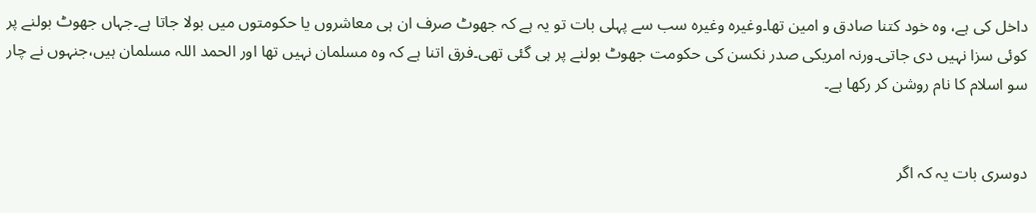داخل کی ہے، وہ خود کتنا صادق و امین تھا۔وغیرہ وغیرہ سب سے پہلی بات تو یہ ہے کہ جھوٹ صرف ان ہی معاشروں یا حکومتوں میں بولا جاتا ہے۔جہاں جھوٹ بولنے پر کوئی سزا نہیں دی جاتی۔ورنہ امریکی صدر نکسن کی حکومت جھوٹ بولنے پر ہی گئی تھی۔فرق اتنا ہے کہ وہ مسلمان نہیں تھا اور الحمد اللہ مسلمان ہیں،جنہوں نے چار سو اسلام کا نام روشن کر رکھا ہے۔


دوسری بات یہ کہ اگر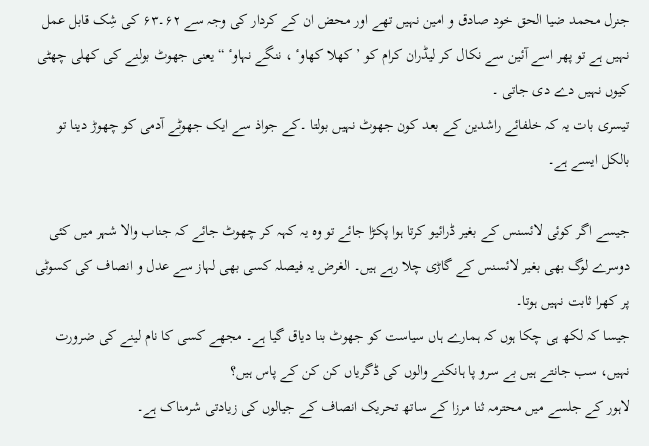جنرل محمد ضیا الحق خود صادق و امین نہیں تھے اور محض ان کے کردار کی وجہ سے ۶۲۔۶۳ کی شِک قابل عمل نہیں ہے تو پھر اسے آئین سے نکال کر لیڈران کرام کو ’ کھلا کھاوٴ ، ننگے نہاوٴ “ یعنی جھوٹ بولنے کی کھلی چھٹی کیوں نہیں دے دی جاتی ۔
تیسری بات یہ کہ خلفائے راشدین کے بعد کون جھوٹ نہیں بولتا ۔کے جواذ سے ایک جھوٹے آدمی کو چھوڑ دینا تو بالکل ایسے ہے۔

جیسے اگر کوئی لائسنس کے بغیر ڈرائیو کرتا ہوا پکڑا جائے تو وہ یہ کہہ کر چھوٹ جائے کہ جناب والا شہر میں کئی دوسرے لوگ بھی بغیر لائسنس کے گاڑی چلا رہے ہیں۔ الغرض یہ فیصلہ کسی بھی لہاز سے عدل و انصاف کی کسوٹی پر کھرا ثابت نہیں ہوتا۔
جیسا کہ لکھ ہی چکا ہوں کہ ہمارے ہاں سیاست کو جھوٹ بنا دیاق گیا ہے۔ مجھے کسی کا نام لینے کی ضرورت نہیں، سب جانتے ہیں بے سرو پا ہانکنے والوں کی ڈگریاں کن کن کے پاس ہیں؟
لاہور کے جلسے میں محترمہ ثنا مرزا کے ساتھ تحریک انصاف کے جیالوں کی زیادتی شرمناک ہے۔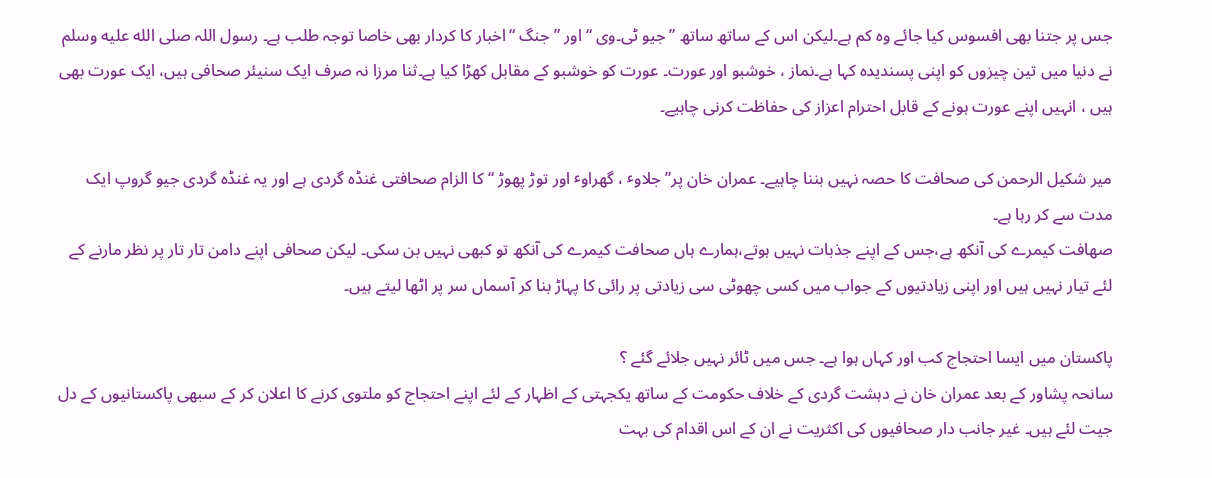جس پر جتنا بھی افسوس کیا جائے وہ کم ہے۔لیکن اس کے ساتھ ساتھ ”جیو ٹی۔وی “ اور ” جنگ “اخبار کا کردار بھی خاصا توجہ طلب ہے۔ رسول اللہ صلى الله عليه وسلم نے دنیا میں تین چیزوں کو اپنی پسندیدہ کہا ہے۔نماز ، خوشبو اور عورت۔ عورت کو خوشبو کے مقابل کھڑا کیا ہے۔ثنا مرزا نہ صرف ایک سنیئر صحافی ہیں، ایک عورت بھی ہیں ، انہیں اپنے عورت ہونے کے قابل احترام اعزاز کی حفاظت کرنی چاہیے۔

میر شکیل الرحمن کی صحافت کا حصہ نہیں بننا چاہیے۔ عمران خان پر” جلاوٴ ، گھراوٴ اور توڑ پھوڑ “ کا الزام صحافتی غنڈہ گردی ہے اور یہ غنڈہ گردی جیو گروپ ایک مدت سے کر رہا ہے۔
صھافت کیمرے کی آنکھ ہے،جس کے اپنے جذبات نہیں ہوتے،ہمارے ہاں صحافت کیمرے کی آنکھ تو کبھی نہیں بن سکی۔ لیکن صحافی اپنے دامن تار تار پر نظر مارنے کے لئے تیار نہیں ہیں اور اپنی زیادتیوں کے جواب میں کسی چھوٹی سی زیادتی پر رائی کا پہاڑ بنا کر آسماں سر پر اٹھا لیتے ہیں۔

پاکستان میں ایسا احتجاج کب اور کہاں ہوا ہے۔ جس میں ٹائر نہیں جلائے گئے ؟
سانحہ پشاور کے بعد عمران خان نے دہشت گردی کے خلاف حکومت کے ساتھ یکجہتی کے اظہار کے لئے اپنے احتجاج کو ملتوی کرنے کا اعلان کر کے سبھی پاکستانیوں کے دل جیت لئے ہیں۔ غیر جانب دار صحافیوں کی اکثریت نے ان کے اس اقدام کی بہت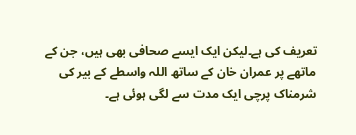تعریف کی ہے۔لیکن ایک ایسے صحافی بھی ہیں، جن کے ماتھے پر عمران خان کے ساتھ اللہ واسطے کے بیر کی شرمناک پرچی ایک مدت سے لگی ہوئی ہے۔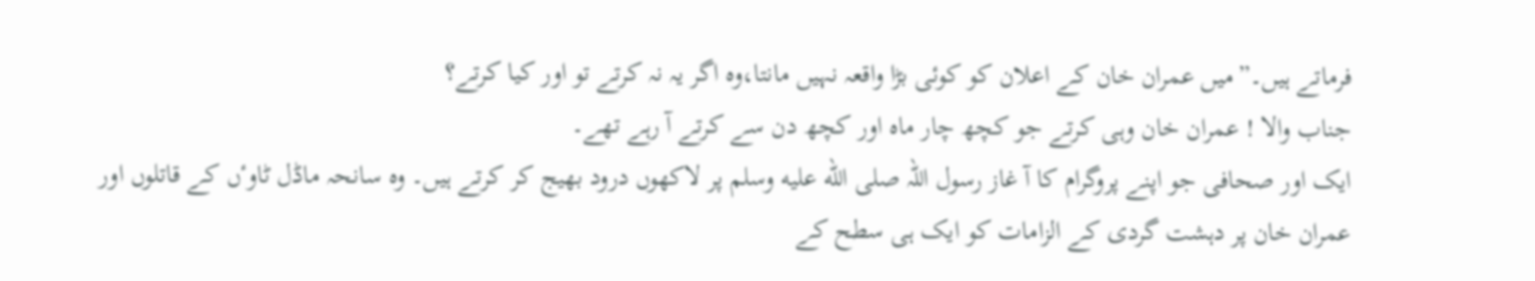فرماتے ہیں۔”میں عمران خان کے اعلان کو کوئی بڑا واقعہ نہیں مانتا،وہ اگر یہ نہ کرتے تو اور کیا کرتے؟
جناب والا ! عمران خان وہی کرتے جو کچھ چار ماہ اور کچھ دن سے کرتے آ رہے تھے۔
ایک اور صحافی جو اپنے پروگرام کا آ غاز رسول اللہ صلى الله عليه وسلم پر لاکھوں درود بھیج کر کرتے ہیں۔ وہ سانحہ ماڈل ٹاوٴں کے قاتلوں اور عمران خان پر دہشت گردی کے الزامات کو ایک ہی سطح کے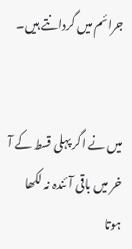جرائم میں گردانتے ہیں۔


میں نے اگر پہلی قسط کے آ خر میں باقی آئندہ نہ لکھا ہوتا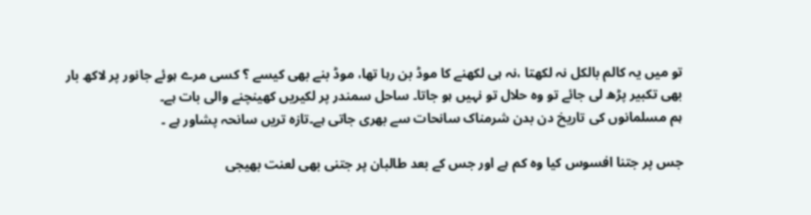تو میں یہ کالم بالکل نہ لکھتا ،نہ ہی لکھنے کا موڈ بن رہا تھا، موڈ بنے بھی کیسے ؟ کسی مرے ہوئے جانور پر لاکھ بار بھی تکبیر پڑھ لی جائے تو وہ حلال تو نہیں ہو جاتا۔ ساحل سمندر پر لکیریں کھینچنے والی بات ہے۔
ہم مسلمانوں کی تاریخ دن بدن شرمناک سانحات سے بھری جاتی ہے۔تازہ تریں سانحہ پشاور ہے ۔

جس پر جتنا افسوس کیا وہ کم ہے اور جس کے بعد طالبان پر جتنی بھی لعنت بھیجی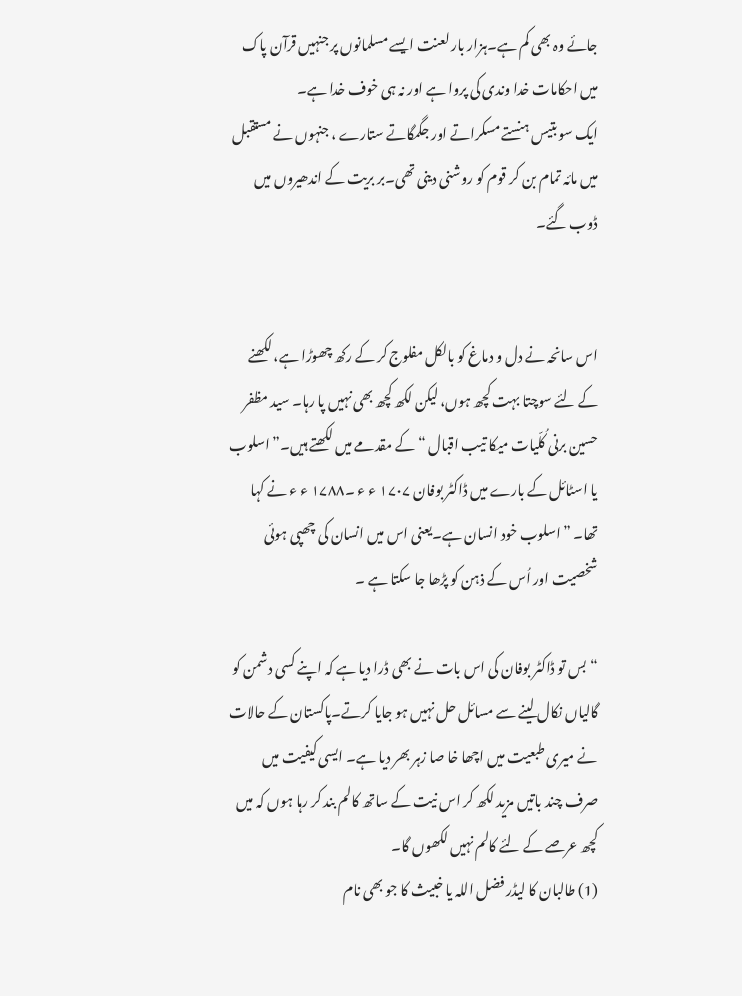جائے وہ بھی کم ہے۔ہزار بار لعنت ایسے مسلمانوں پر جنہیں قرآن پاک میں احکامات خدا وندی کی پروا ہے اور نہ ہی خوف خدا ہے۔
ایک سو بتیس ہنستے مسکراتے اور جگمگاتے ستارے ، جنہوں نے مستقبل میں مائہ تمام بن کر قوم کو روشنی دینی تھی۔بر بریت کے اندھیروں میں ڈوب گئے۔


اس سانحہ نے دل و دماغ کو بالکل مفلوج کر کے رکھ چھوڑا ہے، لکھنے کے لئے سوچتا بہت کچھ ہوں، لیکن لکھ کچھ بھی نہیں پا رہا۔ سید مظفر حسین برنی کُلّیات میکا تیب اقبال “ کے مقدمے میں لکھتے ہیں۔” اسلوب یا اسٹائل کے بارے میں ڈاکٹر بوفان ۱۷۰۷ ء ء ۔۱۷۸۸ ء ء نے کہا تھا۔ ”اسلوب خود انسان ہے۔یعنی اس میں انسان کی چھپی ہوئی شخصیت اور اُس کے ذہن کو پڑھا جا سکتا ہے ۔

“ بس تو ڈاکٹر بوفان کی اس بات نے بھی ڈرا دیا ہے کہ اپنے کسی دشمن کو گالیاں نکال لینے سے مسائل حل نہیں ہو جایا کرتے۔پاکستان کے حالات نے میری طبعیت میں اچھا خا صا زہر بھر دیا ہے۔ ایسی کیفیت میں صرف چند باتیں مزید لکھ کر اس نیت کے ساتھ کالم بند کر رہا ہوں کہ میں کچھ عرصے کے لئے کالم نہیں لکھوں گا۔
(1) طالبان کا لیڈر فضل اللہ یا خبیث کا جو بھی نام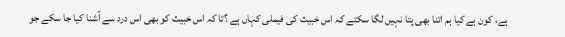ہے، کون ہے کیا ہم اتنا بھی پتا نہیں لگا سکتے کہ اس خبیث کی فیملی کہاں ہے ؟تا کہ اس خبیث کو بھی اس درد سے آشنا کیا جا سکے جو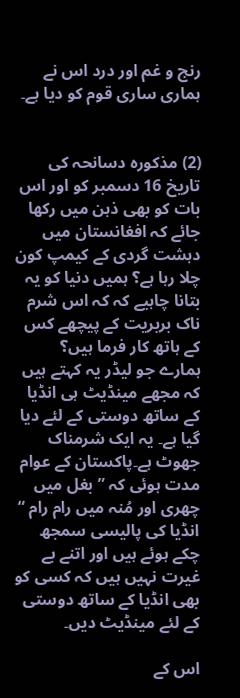رنج و غم اور درد اس نے ہماری ساری قوم کو دیا ہے۔


(2) مذکورہ دسانحہ کی تاریخ 16 دسمبر کو اور اس بات کو بھی ذہن میں رکھا جائے کہ افغانستان میں دہشت گردی کے کیمپ کون چلا رہا ہے؟ ہمیں دنیا کو یہ بتانا چاہیے کہ کہ اس شرم ناک بربریت کے پیچھے کس کے ہاتھ کار فرما ہیں؟ ہمارے جو لیڈر یہ کہتے ہیں کہ مجھے مینڈیٹ ہی انڈیا کے ساتھ دوستی کے لئے دیا گیا ہے۔ یہ ایک شرمناک جھوٹ ہے۔پاکستان کے عوام مدت ہوئی کہ ” بغل میں چھری اور مُنہ میں رام رام “ انڈیا کی پالیسی سمجھ چکے ہوئے ہیں اور اتنے بے غیرت نہیں ہیں کہ کسی کو بھی انڈیا کے ساتھ دوستی کے لئے مینڈیٹ دیں۔

اس کے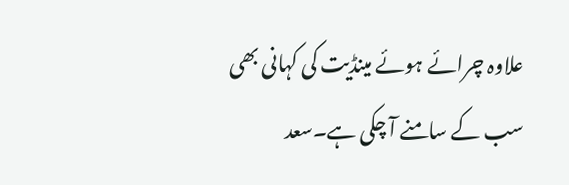علاوہ چرائے ہوئے مینڈیت کی کہانی بھی سب کے سامنے آ چکی ہے۔سعد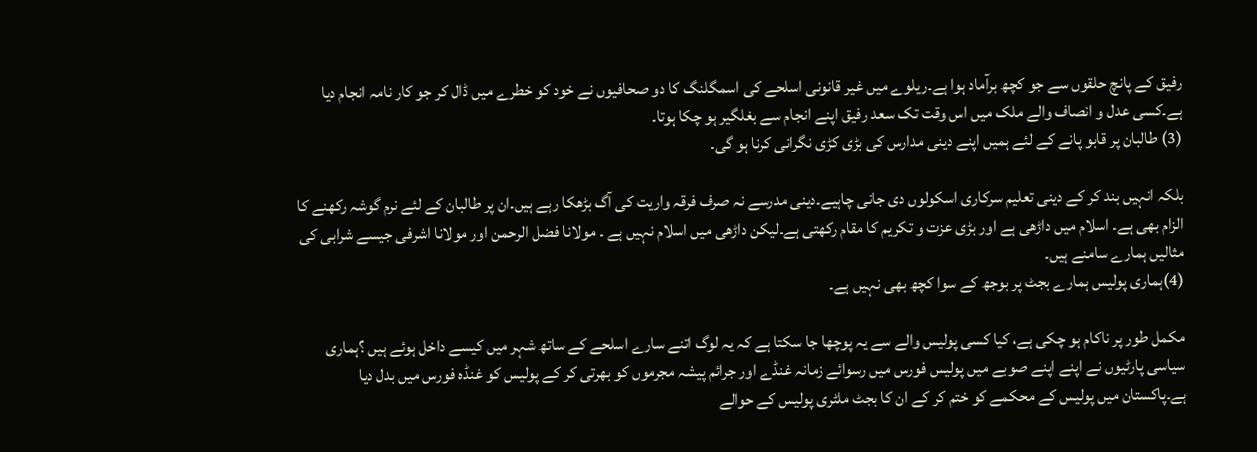رفیق کے پانچ حلقوں سے جو کچھ برآماد ہوا ہے۔ریلوے میں غیر قانونی اسلحے کی اسمگلنگ کا دو صحافیوں نے خود کو خطرے میں ڈال کر جو کار نامہ انجام دیا ہے۔کسی عدل و انصاف والے ملک میں اس وقت تک سعد رفیق اپنے انجام سے بغلگیر ہو چکا ہوتا۔
(3) طالبان پر قابو پانے کے لئے ہمیں اپنے دینی مدارس کی بڑی کڑی نگرانی کرنا ہو گی۔

بلکہ انہیں بند کر کے دینی تعلیم سرکاری اسکولوں دی جانی چاہیے۔دینی مدرسے نہ صرف فرقہ واریت کی آگ بڑھکا رہے ہیں۔ان پر طالبان کے لئے نرم گوشہ رکھنے کا الزام بھی ہے۔ اسلام میں داڑھی ہے اور بڑی عزت و تکریم کا مقام رکھتی ہے۔لیکن داڑھی میں اسلام نہیں ہے ۔ مولانا فضل الرحمن اور مولانا اشرفی جیسے شرابی کی مثالیں ہمارے سامنے ہیں۔
(4)ہماری پولیس ہمارے بجٹ پر بوجھ کے سوا کچھ بھی نہیں ہے۔

مکمل طور پر ناکام ہو چکی ہے، کیا کسی پولیس والے سے یہ پوچھا جا سکتا ہے کہ یہ لوگ اتنے سارے اسلحے کے ساتھ شہر میں کیسے داخل ہوئے ہیں ؟ہماری سیاسی پارٹیوں نے اپنے اپنے صوبے میں پولیس فورس میں رسوائے زمانہ غنڈے اور جرائم پیشہ مجرموں کو بھرتی کر کے پولیس کو غنڈہ فورس میں بدل دیا ہے۔پاکستان میں پولیس کے محکمے کو ختم کر کے ان کا بجٹ ملٹری پولیس کے حوالے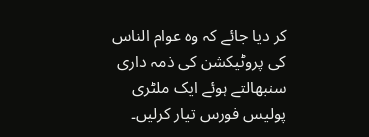کر دیا جائے کہ وہ عوام الناس کی پروٹیکشن کی ذمہ داری سنبھالتے ہوئے ایک ملٹری پولیس فورس تیار کرلیں۔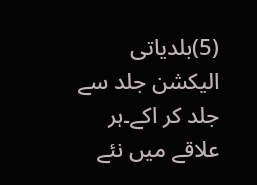(5)بلدیاتی الیکشن جلد سے جلد کر اکے۔ہر علاقے میں نئے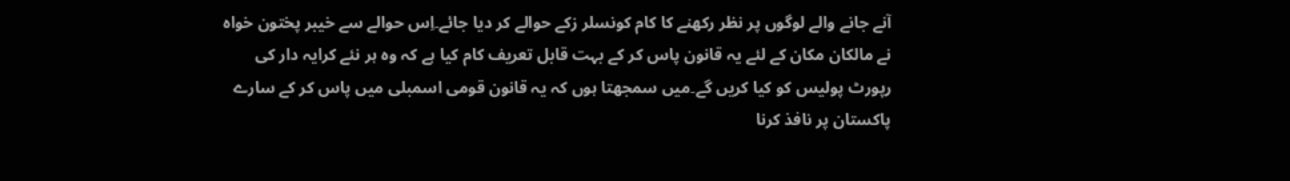آنے جانے والے لوگوں پر نظر رکھنے کا کام کونسلر زکے حوالے کر دیا جائے۔اِس حوالے سے خیبر پختون خواہ نے مالکان مکان کے لئے یہ قانون پاس کر کے بہت قابل تعریف کام کیا ہے کہ وہ ہر نئے کرایہ دار کی رپورٹ پولیس کو کیا کریں گے۔میں سمجھتا ہوں کہ یہ قانون قومی اسمبلی میں پاس کر کے سارے پاکستان پر نافذ کرنا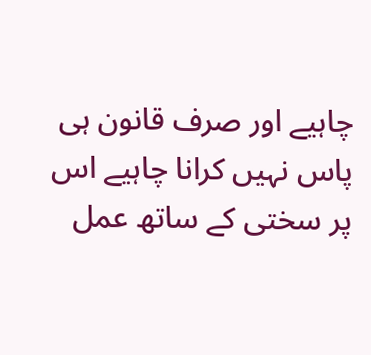چاہیے اور صرف قانون ہی پاس نہیں کرانا چاہیے اس پر سختی کے ساتھ عمل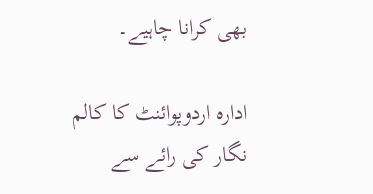بھی کرانا چاہیے۔

ادارہ اردوپوائنٹ کا کالم نگار کی رائے سے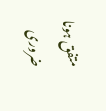متفق ہونا ضروری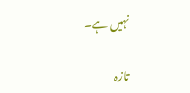نہیں ہے۔

تازہ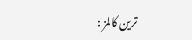ترین کالمز :